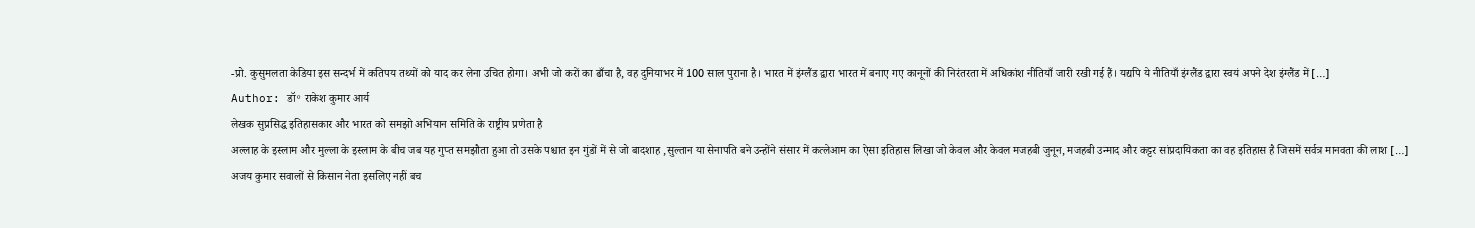-प्रो. कुसुमलता केडिया इस सन्दर्भ में कतिपय तथ्यों को याद कर लेना उचित होगा। अभी जो करों का ढाँचा है, वह दुनियाभर में 100 साल पुराना है। भारत में इंग्लैंड द्वारा भारत में बनाए गए कानूनों की निरंतरता में अधिकांश नीतियाँ जारी रखी गई हैं। यद्यपि ये नीतियाँ इंग्लैंड द्वारा स्वयं अपने देश इंग्लैंड में […]
Author: डॉ॰ राकेश कुमार आर्य
लेखक सुप्रसिद्ध इतिहासकार और भारत को समझो अभियान समिति के राष्ट्रीय प्रणेता है
अल्लाह के इस्लाम और मुल्ला के इस्लाम के बीच जब यह गुप्त समझौता हुआ तो उसके पश्चात इन गुंडों में से जो बादशाह ,सुल्तान या सेनापति बने उन्होंने संसार में कत्लेआम का ऐसा इतिहास लिखा जो केवल और केवल मजहबी जुनून, मजहबी उन्माद और कट्टर सांप्रदायिकता का वह इतिहास है जिसमें सर्वत्र मानवता की लाश […]
अजय कुमार सवालों से किसान नेता इसलिए नहीं बच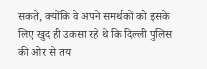सकते, क्योंकि वे अपने समर्थकों को इसके लिए खुद ही उकसा रहे थे कि दिल्ली पुलिस की ओर से तय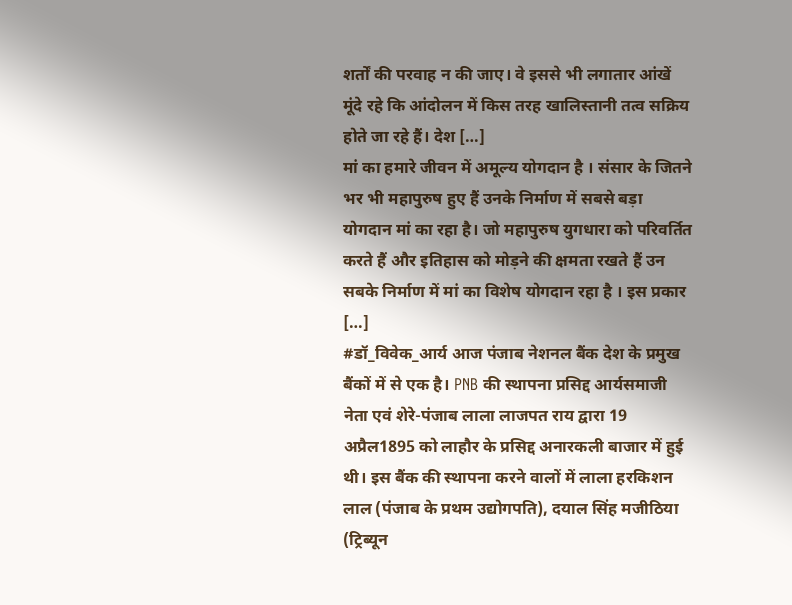शर्तों की परवाह न की जाए। वे इससे भी लगातार आंखें मूंदे रहे कि आंदोलन में किस तरह खालिस्तानी तत्व सक्रिय होते जा रहे हैं। देश […]
मां का हमारे जीवन में अमूल्य योगदान है । संसार के जितने भर भी महापुरुष हुए हैं उनके निर्माण में सबसे बड़ा योगदान मां का रहा है। जो महापुरुष युगधारा को परिवर्तित करते हैं और इतिहास को मोड़ने की क्षमता रखते हैं उन सबके निर्माण में मां का विशेष योगदान रहा है । इस प्रकार […]
#डॉ_विवेक_आर्य आज पंजाब नेशनल बैंक देश के प्रमुख बैंकों में से एक है। PNB की स्थापना प्रसिद्द आर्यसमाजी नेता एवं शेरे-पंजाब लाला लाजपत राय द्वारा 19 अप्रैल1895 को लाहौर के प्रसिद्द अनारकली बाजार में हुई थी। इस बैंक की स्थापना करने वालों में लाला हरकिशन लाल (पंजाब के प्रथम उद्योगपति), दयाल सिंह मजीठिया (ट्रिब्यून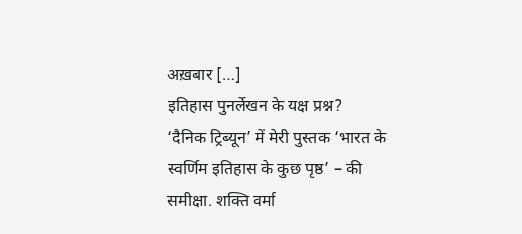अख़बार […]
इतिहास पुनर्लेखन के यक्ष प्रश्न?
‘दैनिक ट्रिब्यून’ में मेरी पुस्तक ‘भारत के स्वर्णिम इतिहास के कुछ पृष्ठ’ – की समीक्षा. शक्ति वर्मा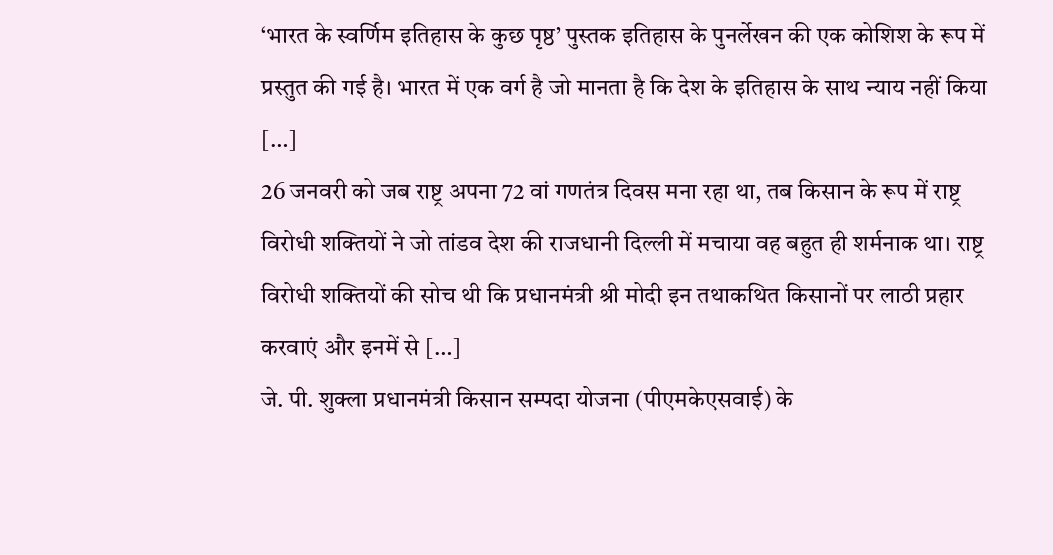‘भारत के स्वर्णिम इतिहास के कुछ पृष्ठ’ पुस्तक इतिहास के पुनर्लेखन की एक कोशिश के रूप में प्रस्तुत की गई है। भारत में एक वर्ग है जो मानता है कि देश के इतिहास के साथ न्याय नहीं किया […]
26 जनवरी को जब राष्ट्र अपना 72 वां गणतंत्र दिवस मना रहा था, तब किसान के रूप में राष्ट्र विरोधी शक्तियों ने जो तांडव देश की राजधानी दिल्ली में मचाया वह बहुत ही शर्मनाक था। राष्ट्र विरोधी शक्तियों की सोच थी कि प्रधानमंत्री श्री मोदी इन तथाकथित किसानों पर लाठी प्रहार करवाएं और इनमें से […]
जे. पी. शुक्ला प्रधानमंत्री किसान सम्पदा योजना (पीएमकेएसवाई) के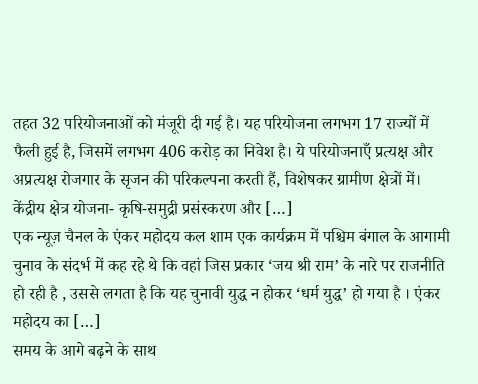तहत 32 परियोजनाओं को मंजूरी दी गई है। यह परियोजना लगभग 17 राज्यों में फैली हुई है, जिसमें लगभग 406 करोड़ का निवेश है। ये परियोजनाएँ प्रत्यक्ष और अप्रत्यक्ष रोजगार के सृजन की परिकल्पना करती हैं, विशेषकर ग्रामीण क्षेत्रों में। केंद्रीय क्षेत्र योजना- कृषि-समुद्री प्रसंस्करण और […]
एक न्यूज़ चैनल के एंकर महोदय कल शाम एक कार्यक्रम में पश्चिम बंगाल के आगामी चुनाव के संदर्भ में कह रहे थे कि वहां जिस प्रकार ‘जय श्री राम’ के नारे पर राजनीति हो रही है , उससे लगता है कि यह चुनावी युद्ध न होकर ‘धर्म युद्ध’ हो गया है । एंकर महोदय का […]
समय के आगे बढ़ने के साथ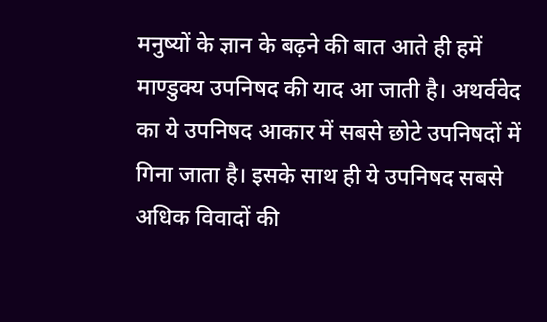मनुष्यों के ज्ञान के बढ़ने की बात आते ही हमें माण्डुक्य उपनिषद की याद आ जाती है। अथर्ववेद का ये उपनिषद आकार में सबसे छोटे उपनिषदों में गिना जाता है। इसके साथ ही ये उपनिषद सबसे अधिक विवादों की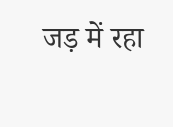जड़ में रहा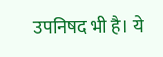उपनिषद भी है। ये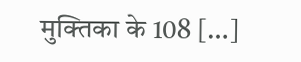मुक्तिका के 108 […]